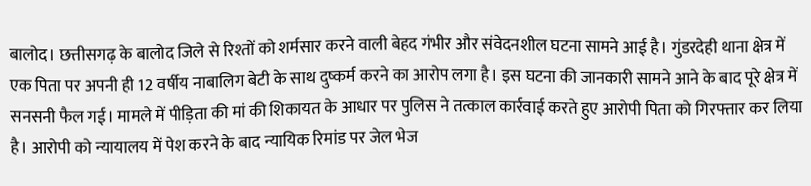बालोद। छत्तीसगढ़ के बालोद जिले से रिश्तों को शर्मसार करने वाली बेहद गंभीर और संवेदनशील घटना सामने आई है। गुंडरदेही थाना क्षेत्र में एक पिता पर अपनी ही 12 वर्षीय नाबालिग बेटी के साथ दुष्कर्म करने का आरोप लगा है। इस घटना की जानकारी सामने आने के बाद पूरे क्षेत्र में सनसनी फैल गई। मामले में पीड़िता की मां की शिकायत के आधार पर पुलिस ने तत्काल कार्रवाई करते हुए आरोपी पिता को गिरफ्तार कर लिया है। आरोपी को न्यायालय में पेश करने के बाद न्यायिक रिमांड पर जेल भेज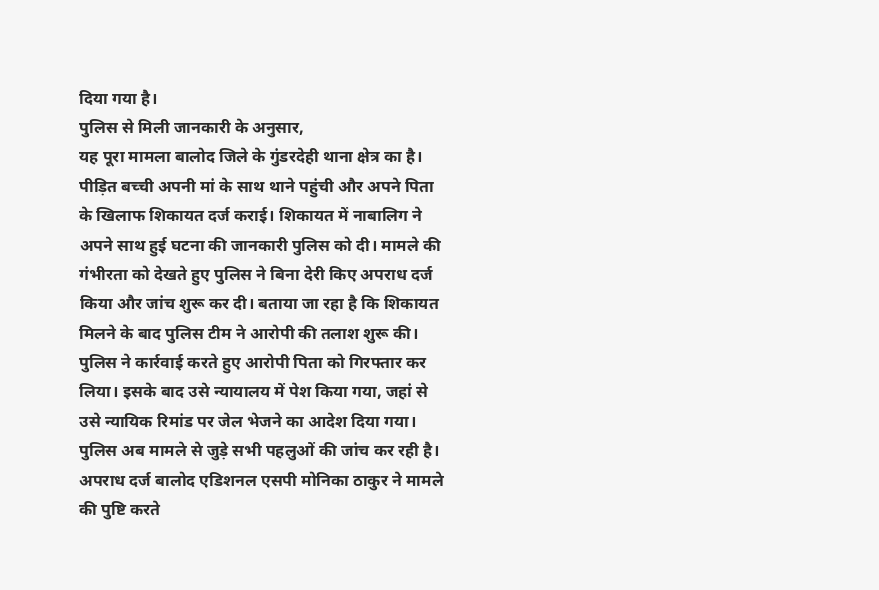दिया गया है।
पुलिस से मिली जानकारी के अनुसार,
यह पूरा मामला बालोद जिले के गुंडरदेही थाना क्षेत्र का है। पीड़ित बच्ची अपनी मां के साथ थाने पहुंची और अपने पिता के खिलाफ शिकायत दर्ज कराई। शिकायत में नाबालिग ने अपने साथ हुई घटना की जानकारी पुलिस को दी। मामले की गंभीरता को देखते हुए पुलिस ने बिना देरी किए अपराध दर्ज किया और जांच शुरू कर दी। बताया जा रहा है कि शिकायत मिलने के बाद पुलिस टीम ने आरोपी की तलाश शुरू की। पुलिस ने कार्रवाई करते हुए आरोपी पिता को गिरफ्तार कर लिया। इसके बाद उसे न्यायालय में पेश किया गया, जहां से उसे न्यायिक रिमांड पर जेल भेजने का आदेश दिया गया। पुलिस अब मामले से जुड़े सभी पहलुओं की जांच कर रही है।
अपराध दर्ज बालोद एडिशनल एसपी मोनिका ठाकुर ने मामले की पुष्टि करते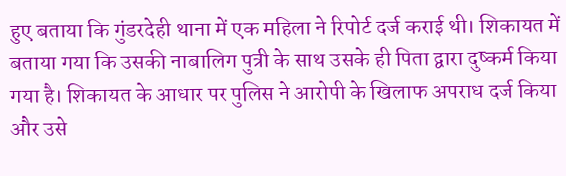हुए बताया कि गुंडरदेही थाना में एक महिला ने रिपोर्ट दर्ज कराई थी। शिकायत में बताया गया कि उसकी नाबालिग पुत्री के साथ उसके ही पिता द्वारा दुष्कर्म किया गया है। शिकायत के आधार पर पुलिस ने आरोपी के खिलाफ अपराध दर्ज किया और उसे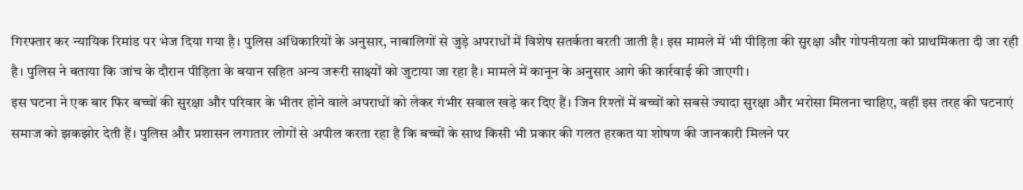गिरफ्तार कर न्यायिक रिमांड पर भेज दिया गया है। पुलिस अधिकारियों के अनुसार, नाबालिगों से जुड़े अपराधों में विशेष सतर्कता बरती जाती है। इस मामले में भी पीड़िता की सुरक्षा और गोपनीयता को प्राथमिकता दी जा रही है। पुलिस ने बताया कि जांच के दौरान पीड़िता के बयान सहित अन्य जरूरी साक्ष्यों को जुटाया जा रहा है। मामले में कानून के अनुसार आगे की कार्रवाई की जाएगी।
इस घटना ने एक बार फिर बच्चों की सुरक्षा और परिवार के भीतर होने वाले अपराधों को लेकर गंभीर सवाल खड़े कर दिए हैं। जिन रिश्तों में बच्चों को सबसे ज्यादा सुरक्षा और भरोसा मिलना चाहिए, वहीं इस तरह की घटनाएं समाज को झकझोर देती हैं। पुलिस और प्रशासन लगातार लोगों से अपील करता रहा है कि बच्चों के साथ किसी भी प्रकार की गलत हरकत या शोषण की जानकारी मिलने पर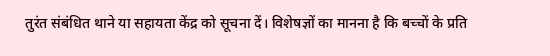तुरंत संबंधित थाने या सहायता केंद्र को सूचना दें। विशेषज्ञों का मानना है कि बच्चों के प्रति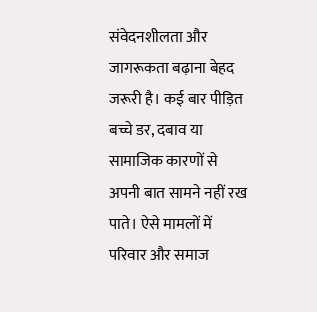संवेदनशीलता और जागरूकता बढ़ाना बेहद जरूरी है। कई बार पीड़ित बच्चे डर, दबाव या सामाजिक कारणों से अपनी बात सामने नहीं रख पाते। ऐसे मामलों में परिवार और समाज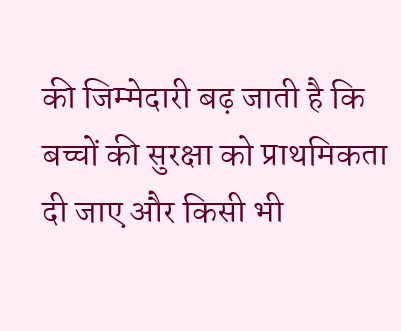की जिम्मेदारी बढ़ जाती है कि बच्चों की सुरक्षा को प्राथमिकता दी जाए और किसी भी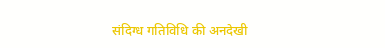संदिग्ध गतिविधि की अनदेखी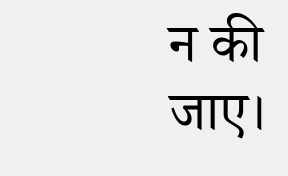न की जाए।